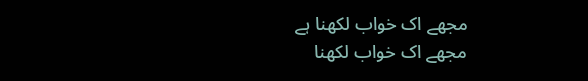مجھے اک خواب لکھنا ہے
مجھے اک خواب لکھنا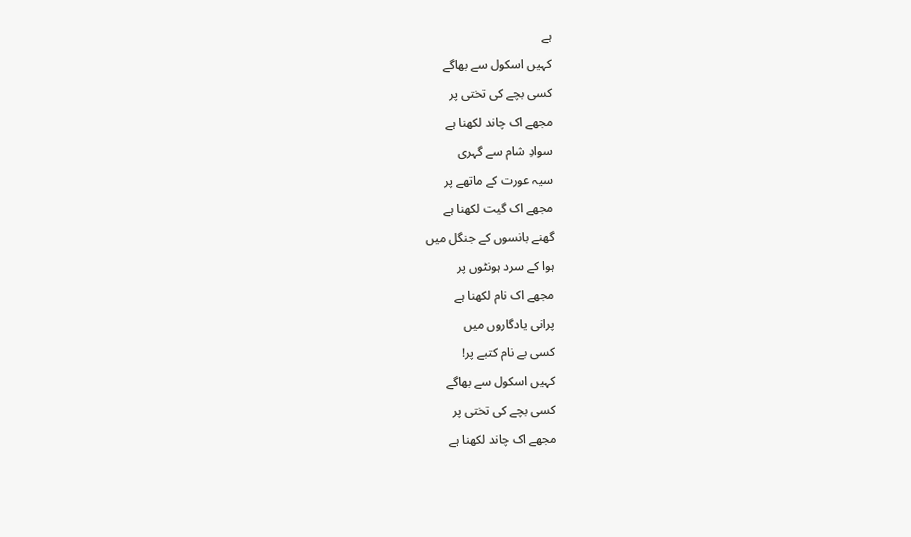ہے
کہیں اسکول سے بھاگے
کسی بچے کی تختی پر
مجھے اک چاند لکھنا ہے
سوادِ شام سے گہری
سیہ عورت کے ماتھے پر
مجھے اک گیت لکھنا ہے
گھنے بانسوں کے جنگل میں
ہوا کے سرد ہونٹوں پر
مجھے اک نام لکھنا ہے
پرانی یادگاروں میں
کسی بے نام کتبے پر!
کہیں اسکول سے بھاگے
کسی بچے کی تختی پر
مجھے اک چاند لکھنا ہے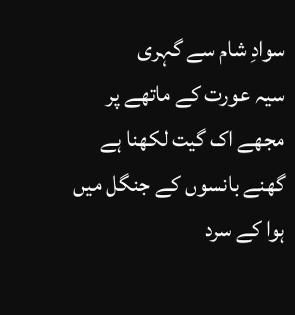سوادِ شام سے گہری
سیہ عورت کے ماتھے پر
مجھے اک گیت لکھنا ہے
گھنے بانسوں کے جنگل میں
ہوا کے سرد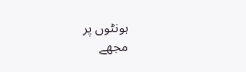ہونٹوں پر
مجھے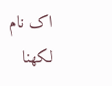اک نام لکھنا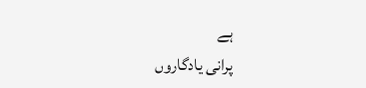ہے
پرانی یادگاروں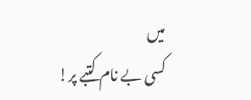میں
کسی بے نام کتبے پر!